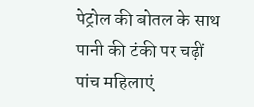पेट्रोल की बोतल के साथ पानी की टंकी पर चढ़ीं पांच महिलाएं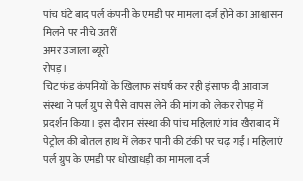पांच घंटे बाद पर्ल कंपनी के एमडी पर मामला दर्ज होने का आश्वासन मिलने पर नीचे उतरीं
अमर उजाला ब्यूरो
रोपड़।
चिट फंड कंपनियों के खिलाफ संघर्ष कर रही इंसाफ दी आवाज संस्था ने पर्ल ग्रुप से पैसे वापस लेने की मांग को लेकर रोपड़ में प्रदर्शन किया। इस दौरान संस्था की पांच महिलाएं गांव खैराबाद में पेट्रोल की बोतल हाथ में लेकर पानी की टंकी पर चढ़ गईं। महिलाएं पर्ल ग्रुप के एमडी पर धोखाधड़ी का मामला दर्ज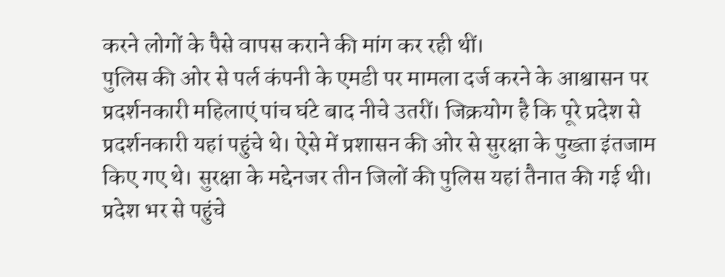करने लोगों के पैसे वापस कराने की मांग कर रही थीं।
पुलिस की ओर से पर्ल कंपनी के एमडी पर मामला दर्ज करने के आश्वासन पर प्रदर्शनकारी महिलाएं पांच घंटे बाद नीचे उतरीं। जिक्रयोग है कि पूरे प्रदेश से प्रदर्शनकारी यहां पहुंचे थे। ऐसे में प्रशासन की ओर से सुरक्षा के पुख्ता इंतजाम किए गए थे। सुरक्षा के मद्देनजर तीन जिलों की पुलिस यहां तैनात की गई थी। प्रदेश भर से पहुंचे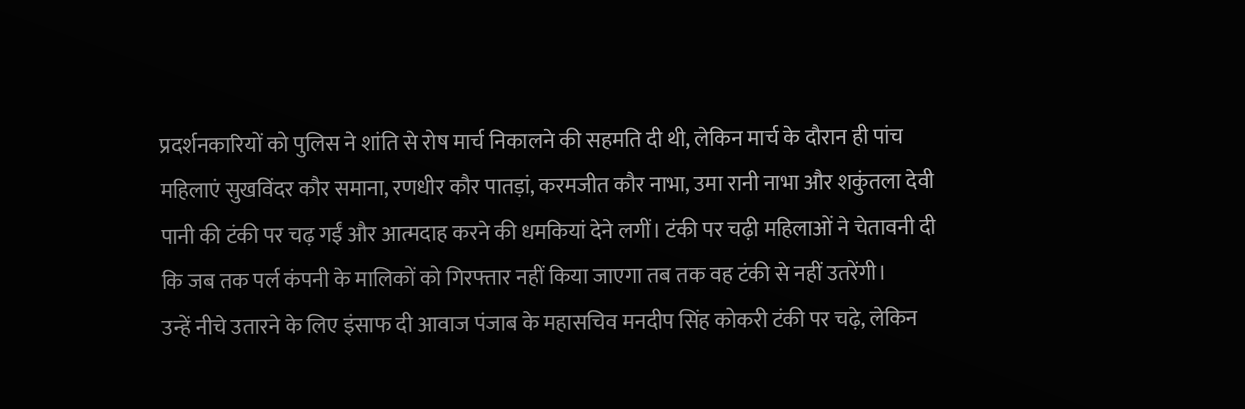प्रदर्शनकारियों को पुलिस ने शांति से रोष मार्च निकालने की सहमति दी थी, लेकिन मार्च के दौरान ही पांच महिलाएं सुखविंदर कौर समाना, रणधीर कौर पातड़ां, करमजीत कौर नाभा, उमा रानी नाभा और शकुंतला देवी पानी की टंकी पर चढ़ गईं और आत्मदाह करने की धमकियां देने लगीं। टंकी पर चढ़ी महिलाओं ने चेतावनी दी कि जब तक पर्ल कंपनी के मालिकों को गिरफ्तार नहीं किया जाएगा तब तक वह टंकी से नहीं उतरेंगी।
उन्हें नीचे उतारने के लिए इंसाफ दी आवाज पंजाब के महासचिव मनदीप सिंह कोकरी टंकी पर चढ़े, लेकिन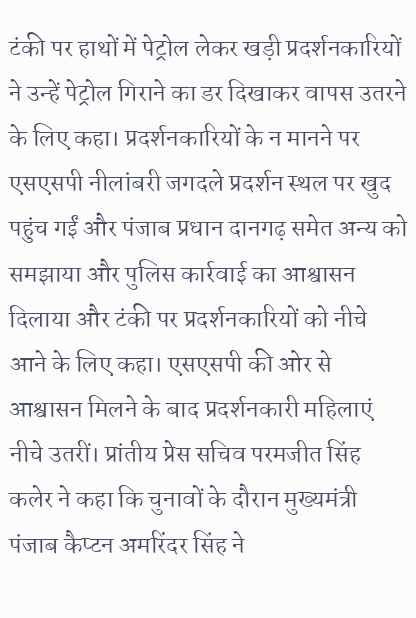टंकी पर हाथों में पेट्रोल लेकर खड़ी प्रदर्शनकारियों ने उन्हें पेट्रोल गिराने का डर दिखाकर वापस उतरने के लिए कहा। प्रदर्शनकारियों के न मानने पर एसएसपी नीलांबरी जगदले प्रदर्शन स्थल पर खुद पहुंच गईं और पंजाब प्रधान दानगढ़ समेत अन्य को समझाया और पुलिस कार्रवाई का आश्वासन दिलाया और टंकी पर प्रदर्शनकारियों को नीचे आने के लिए कहा। एसएसपी की ओर से आश्वासन मिलने के बाद प्रदर्शनकारी महिलाएं नीचे उतरीं। प्रांतीय प्रेस सचिव परमजीत सिंह कलेर ने कहा कि चुनावों के दौरान मुख्यमंत्री पंजाब कैप्टन अमरिंदर सिंह ने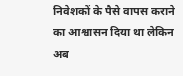निवेशकों के पैसे वापस कराने का आश्वासन दिया था लेकिन अब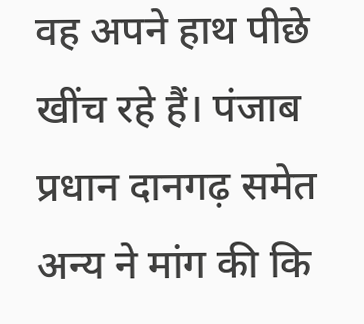वह अपने हाथ पीछे खींच रहे हैं। पंजाब प्रधान दानगढ़ समेत अन्य ने मांग की कि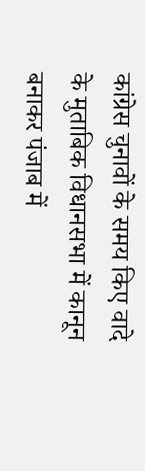कांग्रेस चुनावों के समय किए वादे के मुताबिक विधानसभा में कानून बनाकर पंजाब में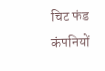चिट फंड कंपनियों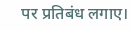पर प्रतिबंध लगाए।